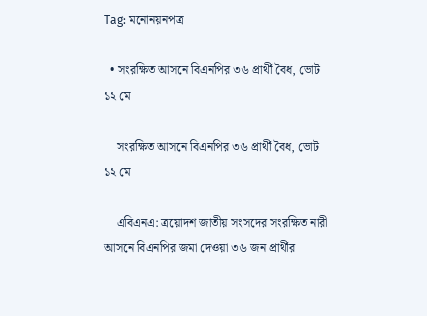Tag: মনোনয়নপত্র

  • সংরক্ষিত আসনে বিএনপির ৩৬ প্রার্থী বৈধ, ভোট ১২ মে

    সংরক্ষিত আসনে বিএনপির ৩৬ প্রার্থী বৈধ, ভোট ১২ মে

    এবিএনএ: ত্রয়োদশ জাতীয় সংসদের সংরক্ষিত নারী আসনে বিএনপির জমা দেওয়া ৩৬ জন প্রার্থীর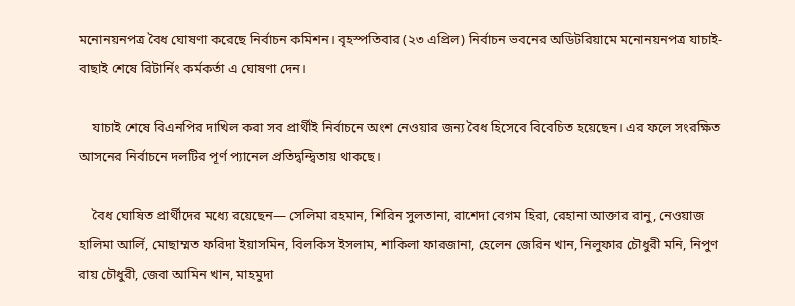মনোনয়নপত্র বৈধ ঘোষণা করেছে নির্বাচন কমিশন। বৃহস্পতিবার (২৩ এপ্রিল) নির্বাচন ভবনের অডিটরিয়ামে মনোনয়নপত্র যাচাই-বাছাই শেষে রিটার্নিং কর্মকর্তা এ ঘোষণা দেন।

    যাচাই শেষে বিএনপির দাখিল করা সব প্রার্থীই নির্বাচনে অংশ নেওয়ার জন্য বৈধ হিসেবে বিবেচিত হয়েছেন। এর ফলে সংরক্ষিত আসনের নির্বাচনে দলটির পূর্ণ প্যানেল প্রতিদ্বন্দ্বিতায় থাকছে।

    বৈধ ঘোষিত প্রার্থীদের মধ্যে রয়েছেন— সেলিমা রহমান, শিরিন সুলতানা, রাশেদা বেগম হিরা, রেহানা আক্তার রানু, নেওয়াজ হালিমা আর্লি, মোছাম্মত ফরিদা ইয়াসমিন, বিলকিস ইসলাম, শাকিলা ফারজানা, হেলেন জেরিন খান, নিলুফার চৌধুরী মনি, নিপুণ রায় চৌধুরী, জেবা আমিন খান, মাহমুদা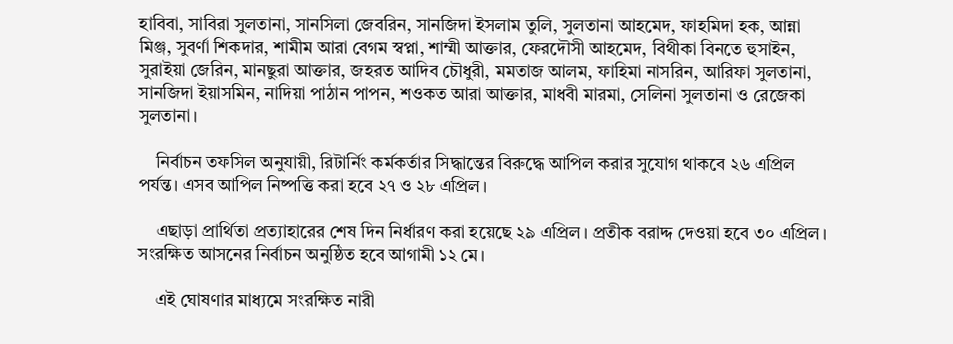হাবিবা, সাবিরা সুলতানা, সানসিলা জেবরিন, সানজিদা ইসলাম তুলি, সুলতানা আহমেদ, ফাহমিদা হক, আন্না মিঞ্জ, সুবর্ণা শিকদার, শামীম আরা বেগম স্বপ্না, শাম্মী আক্তার, ফেরদৌসী আহমেদ, বিথীকা বিনতে হুসাইন, সুরাইয়া জেরিন, মানছুরা আক্তার, জহরত আদিব চৌধুরী, মমতাজ আলম, ফাহিমা নাসরিন, আরিফা সুলতানা, সানজিদা ইয়াসমিন, নাদিয়া পাঠান পাপন, শওকত আরা আক্তার, মাধবী মারমা, সেলিনা সুলতানা ও রেজেকা সুলতানা।

    নির্বাচন তফসিল অনুযায়ী, রিটার্নিং কর্মকর্তার সিদ্ধান্তের বিরুদ্ধে আপিল করার সুযোগ থাকবে ২৬ এপ্রিল পর্যন্ত। এসব আপিল নিষ্পত্তি করা হবে ২৭ ও ২৮ এপ্রিল।

    এছাড়া প্রার্থিতা প্রত্যাহারের শেষ দিন নির্ধারণ করা হয়েছে ২৯ এপ্রিল। প্রতীক বরাদ্দ দেওয়া হবে ৩০ এপ্রিল। সংরক্ষিত আসনের নির্বাচন অনুষ্ঠিত হবে আগামী ১২ মে।

    এই ঘোষণার মাধ্যমে সংরক্ষিত নারী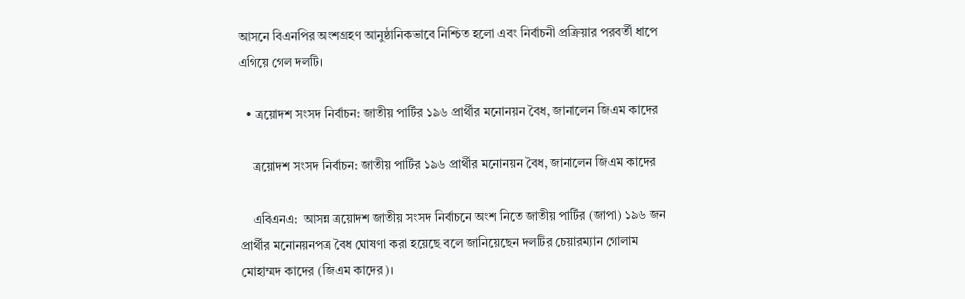আসনে বিএনপির অংশগ্রহণ আনুষ্ঠানিকভাবে নিশ্চিত হলো এবং নির্বাচনী প্রক্রিয়ার পরবর্তী ধাপে এগিয়ে গেল দলটি।

  • ত্রয়োদশ সংসদ নির্বাচন: জাতীয় পার্টির ১৯৬ প্রার্থীর মনোনয়ন বৈধ, জানালেন জিএম কাদের

    ত্রয়োদশ সংসদ নির্বাচন: জাতীয় পার্টির ১৯৬ প্রার্থীর মনোনয়ন বৈধ, জানালেন জিএম কাদের

    এবিএনএ:  আসন্ন ত্রয়োদশ জাতীয় সংসদ নির্বাচনে অংশ নিতে জাতীয় পার্টির (জাপা) ১৯৬ জন প্রার্থীর মনোনয়নপত্র বৈধ ঘোষণা করা হয়েছে বলে জানিয়েছেন দলটির চেয়ারম্যান গোলাম মোহাম্মদ কাদের (জিএম কাদের)।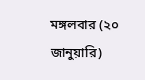মঙ্গলবার (২০ জানুয়ারি)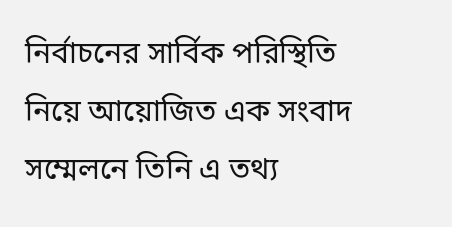নির্বাচনের সার্বিক পরিস্থিতি নিয়ে আয়োজিত এক সংবাদ সম্মেলনে তিনি এ তথ্য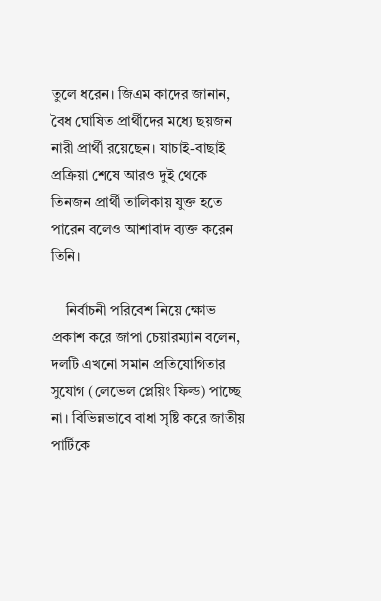তুলে ধরেন। জিএম কাদের জানান, বৈধ ঘোষিত প্রার্থীদের মধ্যে ছয়জন নারী প্রার্থী রয়েছেন। যাচাই-বাছাই প্রক্রিয়া শেষে আরও দুই থেকে তিনজন প্রার্থী তালিকায় যুক্ত হতে পারেন বলেও আশাবাদ ব্যক্ত করেন তিনি।

    নির্বাচনী পরিবেশ নিয়ে ক্ষোভ প্রকাশ করে জাপা চেয়ারম্যান বলেন, দলটি এখনো সমান প্রতিযোগিতার সুযোগ (লেভেল প্লেয়িং ফিল্ড) পাচ্ছে না। বিভিন্নভাবে বাধা সৃষ্টি করে জাতীয় পার্টিকে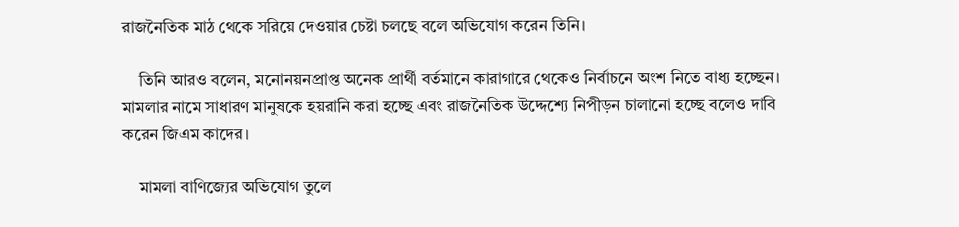রাজনৈতিক মাঠ থেকে সরিয়ে দেওয়ার চেষ্টা চলছে বলে অভিযোগ করেন তিনি।

    তিনি আরও বলেন, মনোনয়নপ্রাপ্ত অনেক প্রার্থী বর্তমানে কারাগারে থেকেও নির্বাচনে অংশ নিতে বাধ্য হচ্ছেন। মামলার নামে সাধারণ মানুষকে হয়রানি করা হচ্ছে এবং রাজনৈতিক উদ্দেশ্যে নিপীড়ন চালানো হচ্ছে বলেও দাবি করেন জিএম কাদের।

    মামলা বাণিজ্যের অভিযোগ তুলে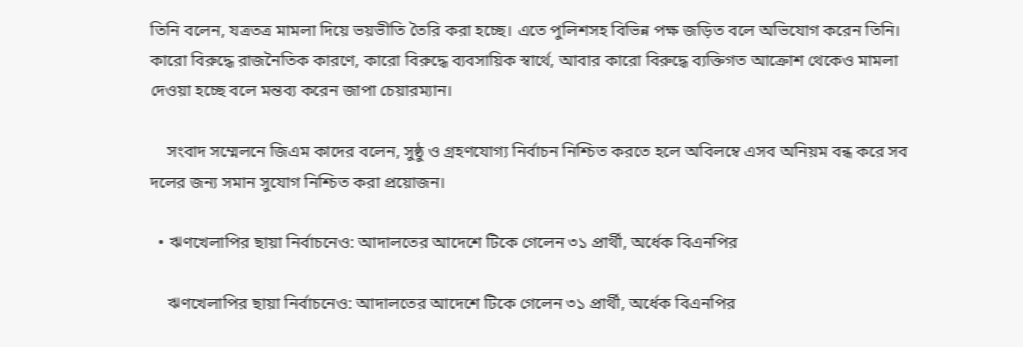তিনি বলেন, যত্রতত্র মামলা দিয়ে ভয়ভীতি তৈরি করা হচ্ছে। এতে পুলিশসহ বিভিন্ন পক্ষ জড়িত বলে অভিযোগ করেন তিনি। কারো বিরুদ্ধে রাজনৈতিক কারণে, কারো বিরুদ্ধে ব্যবসায়িক স্বার্থে, আবার কারো বিরুদ্ধে ব্যক্তিগত আক্রোশ থেকেও মামলা দেওয়া হচ্ছে বলে মন্তব্য করেন জাপা চেয়ারম্যান।

    সংবাদ সম্মেলনে জিএম কাদের বলেন, সুষ্ঠু ও গ্রহণযোগ্য নির্বাচন নিশ্চিত করতে হলে অবিলম্বে এসব অনিয়ম বন্ধ করে সব দলের জন্য সমান সুযোগ নিশ্চিত করা প্রয়োজন।

  • ঋণখেলাপির ছায়া নির্বাচনেও: আদালতের আদেশে টিকে গেলেন ৩১ প্রার্থী, অর্ধেক বিএনপির

    ঋণখেলাপির ছায়া নির্বাচনেও: আদালতের আদেশে টিকে গেলেন ৩১ প্রার্থী, অর্ধেক বিএনপির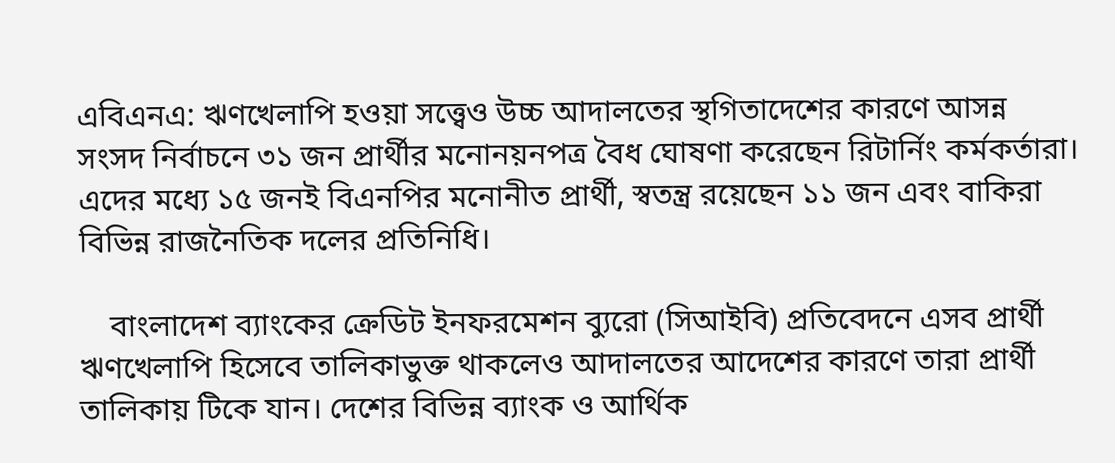এবিএনএ: ঋণখেলাপি হওয়া সত্ত্বেও উচ্চ আদালতের স্থগিতাদেশের কারণে আসন্ন সংসদ নির্বাচনে ৩১ জন প্রার্থীর মনোনয়নপত্র বৈধ ঘোষণা করেছেন রিটার্নিং কর্মকর্তারা। এদের মধ্যে ১৫ জনই বিএনপির মনোনীত প্রার্থী, স্বতন্ত্র রয়েছেন ১১ জন এবং বাকিরা বিভিন্ন রাজনৈতিক দলের প্রতিনিধি।

    বাংলাদেশ ব্যাংকের ক্রেডিট ইনফরমেশন ব্যুরো (সিআইবি) প্রতিবেদনে এসব প্রার্থী ঋণখেলাপি হিসেবে তালিকাভুক্ত থাকলেও আদালতের আদেশের কারণে তারা প্রার্থী তালিকায় টিকে যান। দেশের বিভিন্ন ব্যাংক ও আর্থিক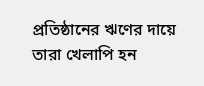প্রতিষ্ঠানের ঋণের দায়ে তারা খেলাপি হন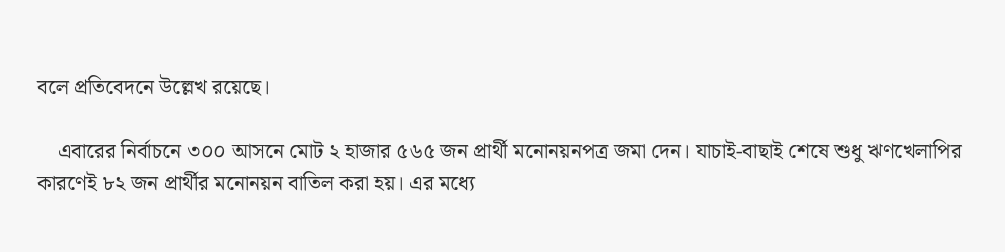বলে প্রতিবেদনে উল্লেখ রয়েছে।

    এবারের নির্বাচনে ৩০০ আসনে মোট ২ হাজার ৫৬৫ জন প্রার্থী মনোনয়নপত্র জমা দেন। যাচাই-বাছাই শেষে শুধু ঋণখেলাপির কারণেই ৮২ জন প্রার্থীর মনোনয়ন বাতিল করা হয়। এর মধ্যে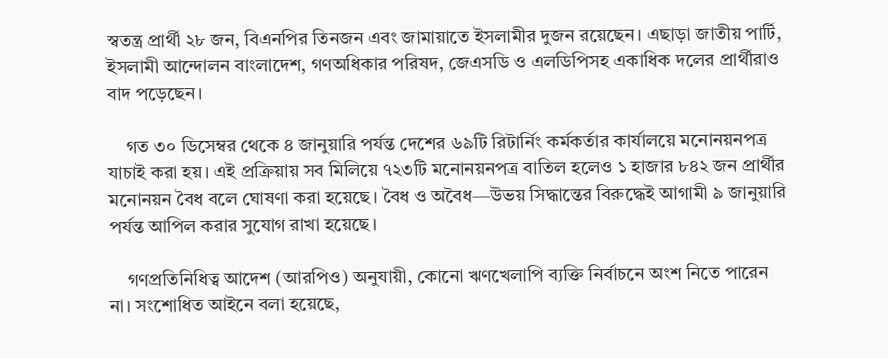স্বতন্ত্র প্রার্থী ২৮ জন, বিএনপির তিনজন এবং জামায়াতে ইসলামীর দুজন রয়েছেন। এছাড়া জাতীয় পার্টি, ইসলামী আন্দোলন বাংলাদেশ, গণঅধিকার পরিষদ, জেএসডি ও এলডিপিসহ একাধিক দলের প্রার্থীরাও বাদ পড়েছেন।

    গত ৩০ ডিসেম্বর থেকে ৪ জানুয়ারি পর্যন্ত দেশের ৬৯টি রিটার্নিং কর্মকর্তার কার্যালয়ে মনোনয়নপত্র যাচাই করা হয়। এই প্রক্রিয়ায় সব মিলিয়ে ৭২৩টি মনোনয়নপত্র বাতিল হলেও ১ হাজার ৮৪২ জন প্রার্থীর মনোনয়ন বৈধ বলে ঘোষণা করা হয়েছে। বৈধ ও অবৈধ—উভয় সিদ্ধান্তের বিরুদ্ধেই আগামী ৯ জানুয়ারি পর্যন্ত আপিল করার সুযোগ রাখা হয়েছে।

    গণপ্রতিনিধিত্ব আদেশ (আরপিও) অনুযায়ী, কোনো ঋণখেলাপি ব্যক্তি নির্বাচনে অংশ নিতে পারেন না। সংশোধিত আইনে বলা হয়েছে,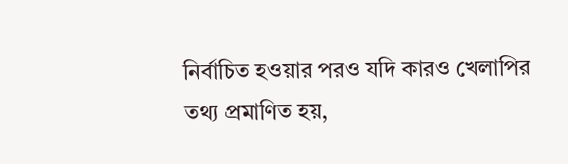নির্বাচিত হওয়ার পরও যদি কারও খেলাপির তথ্য প্রমাণিত হয়,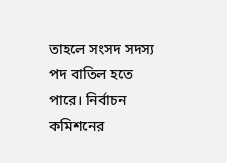তাহলে সংসদ সদস্য পদ বাতিল হতে পারে। নির্বাচন কমিশনের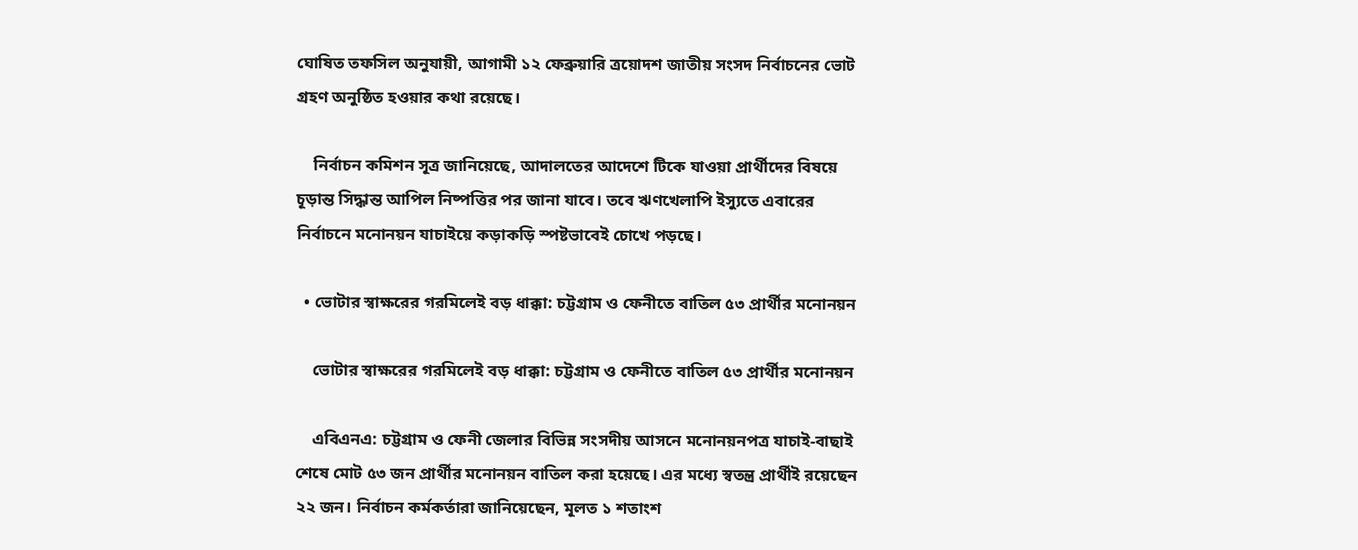ঘোষিত তফসিল অনুযায়ী, আগামী ১২ ফেব্রুয়ারি ত্রয়োদশ জাতীয় সংসদ নির্বাচনের ভোট গ্রহণ অনুষ্ঠিত হওয়ার কথা রয়েছে।

    নির্বাচন কমিশন সূত্র জানিয়েছে, আদালতের আদেশে টিকে যাওয়া প্রার্থীদের বিষয়ে চূড়ান্ত সিদ্ধান্ত আপিল নিষ্পত্তির পর জানা যাবে। তবে ঋণখেলাপি ইস্যুতে এবারের নির্বাচনে মনোনয়ন যাচাইয়ে কড়াকড়ি স্পষ্টভাবেই চোখে পড়ছে।

  • ভোটার স্বাক্ষরের গরমিলেই বড় ধাক্কা: চট্টগ্রাম ও ফেনীতে বাতিল ৫৩ প্রার্থীর মনোনয়ন

    ভোটার স্বাক্ষরের গরমিলেই বড় ধাক্কা: চট্টগ্রাম ও ফেনীতে বাতিল ৫৩ প্রার্থীর মনোনয়ন

    এবিএনএ: চট্টগ্রাম ও ফেনী জেলার বিভিন্ন সংসদীয় আসনে মনোনয়নপত্র যাচাই-বাছাই শেষে মোট ৫৩ জন প্রার্থীর মনোনয়ন বাতিল করা হয়েছে। এর মধ্যে স্বতন্ত্র প্রার্থীই রয়েছেন ২২ জন। নির্বাচন কর্মকর্তারা জানিয়েছেন, মূলত ১ শতাংশ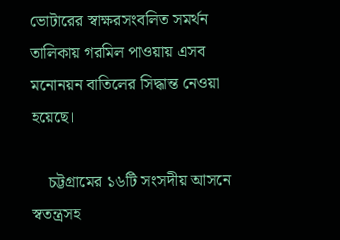ভোটারের স্বাক্ষরসংবলিত সমর্থন তালিকায় গরমিল পাওয়ায় এসব মনোনয়ন বাতিলের সিদ্ধান্ত নেওয়া হয়েছে।

    চট্টগ্রামের ১৬টি সংসদীয় আসনে স্বতন্ত্রসহ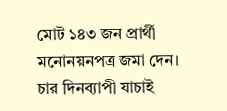মোট ১৪৩ জন প্রার্থী মনোনয়নপত্র জমা দেন। চার দিনব্যাপী যাচাই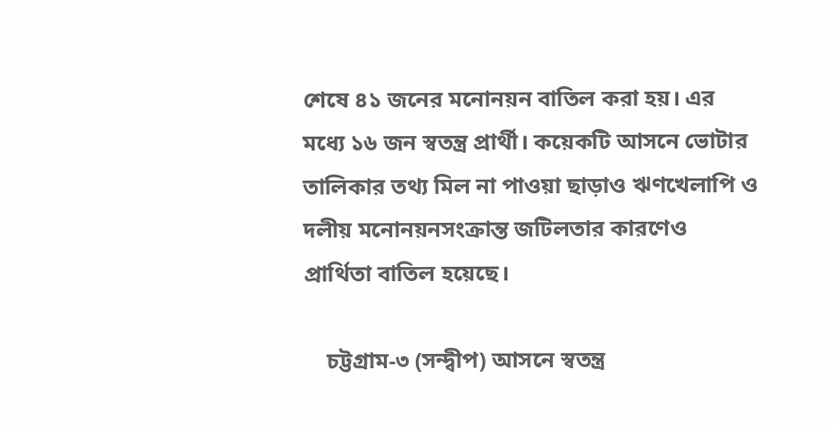শেষে ৪১ জনের মনোনয়ন বাতিল করা হয়। এর মধ্যে ১৬ জন স্বতন্ত্র প্রার্থী। কয়েকটি আসনে ভোটার তালিকার তথ্য মিল না পাওয়া ছাড়াও ঋণখেলাপি ও দলীয় মনোনয়নসংক্রান্ত জটিলতার কারণেও প্রার্থিতা বাতিল হয়েছে।

    চট্টগ্রাম-৩ (সন্দ্বীপ) আসনে স্বতন্ত্র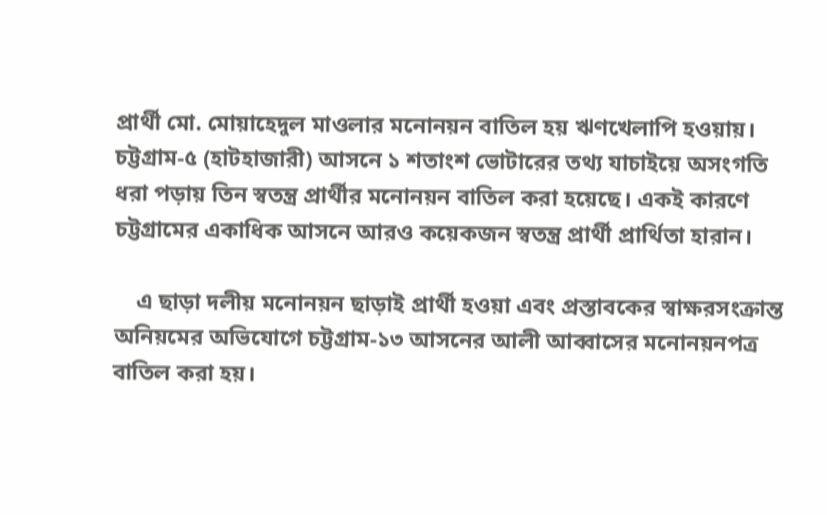প্রার্থী মো. মোয়াহেদুল মাওলার মনোনয়ন বাতিল হয় ঋণখেলাপি হওয়ায়। চট্টগ্রাম-৫ (হাটহাজারী) আসনে ১ শতাংশ ভোটারের তথ্য যাচাইয়ে অসংগতি ধরা পড়ায় তিন স্বতন্ত্র প্রার্থীর মনোনয়ন বাতিল করা হয়েছে। একই কারণে চট্টগ্রামের একাধিক আসনে আরও কয়েকজন স্বতন্ত্র প্রার্থী প্রার্থিতা হারান।

    এ ছাড়া দলীয় মনোনয়ন ছাড়াই প্রার্থী হওয়া এবং প্রস্তাবকের স্বাক্ষরসংক্রান্ত অনিয়মের অভিযোগে চট্টগ্রাম-১৩ আসনের আলী আব্বাসের মনোনয়নপত্র বাতিল করা হয়।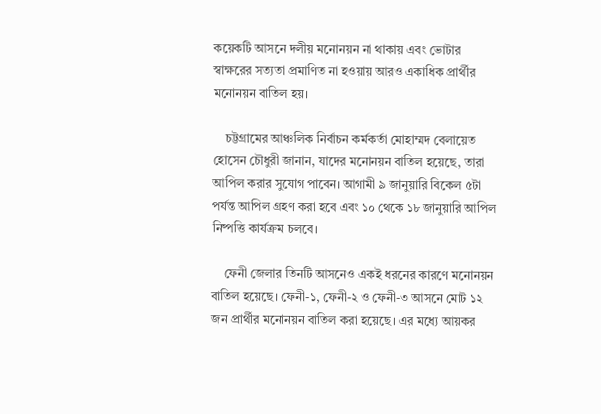কয়েকটি আসনে দলীয় মনোনয়ন না থাকায় এবং ভোটার স্বাক্ষরের সত্যতা প্রমাণিত না হওয়ায় আরও একাধিক প্রার্থীর মনোনয়ন বাতিল হয়।

    চট্টগ্রামের আঞ্চলিক নির্বাচন কর্মকর্তা মোহাম্মদ বেলায়েত হোসেন চৌধুরী জানান, যাদের মনোনয়ন বাতিল হয়েছে, তারা আপিল করার সুযোগ পাবেন। আগামী ৯ জানুয়ারি বিকেল ৫টা পর্যন্ত আপিল গ্রহণ করা হবে এবং ১০ থেকে ১৮ জানুয়ারি আপিল নিষ্পত্তি কার্যক্রম চলবে।

    ফেনী জেলার তিনটি আসনেও একই ধরনের কারণে মনোনয়ন বাতিল হয়েছে। ফেনী-১, ফেনী-২ ও ফেনী-৩ আসনে মোট ১২ জন প্রার্থীর মনোনয়ন বাতিল করা হয়েছে। এর মধ্যে আয়কর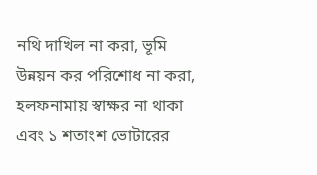নথি দাখিল না করা, ভূমি উন্নয়ন কর পরিশোধ না করা, হলফনামায় স্বাক্ষর না থাকা এবং ১ শতাংশ ভোটারের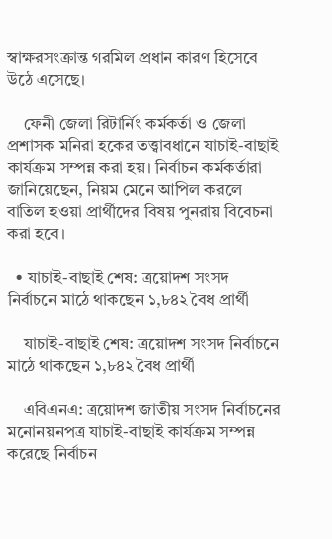স্বাক্ষরসংক্রান্ত গরমিল প্রধান কারণ হিসেবে উঠে এসেছে।

    ফেনী জেলা রিটার্নিং কর্মকর্তা ও জেলা প্রশাসক মনিরা হকের তত্ত্বাবধানে যাচাই-বাছাই কার্যক্রম সম্পন্ন করা হয়। নির্বাচন কর্মকর্তারা জানিয়েছেন, নিয়ম মেনে আপিল করলে বাতিল হওয়া প্রার্থীদের বিষয় পুনরায় বিবেচনা করা হবে।

  • যাচাই-বাছাই শেষ: ত্রয়োদশ সংসদ নির্বাচনে মাঠে থাকছেন ১,৮৪২ বৈধ প্রার্থী

    যাচাই-বাছাই শেষ: ত্রয়োদশ সংসদ নির্বাচনে মাঠে থাকছেন ১,৮৪২ বৈধ প্রার্থী

    এবিএনএ: ত্রয়োদশ জাতীয় সংসদ নির্বাচনের মনোনয়নপত্র যাচাই-বাছাই কার্যক্রম সম্পন্ন করেছে নির্বাচন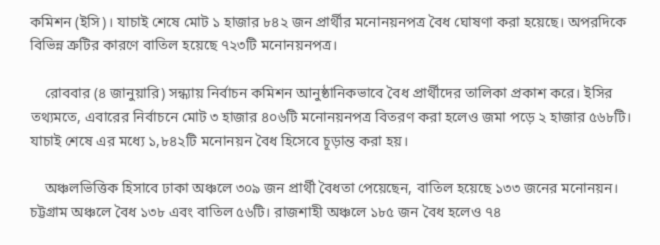কমিশন (ইসি)। যাচাই শেষে মোট ১ হাজার ৮৪২ জন প্রার্থীর মনোনয়নপত্র বৈধ ঘোষণা করা হয়েছে। অপরদিকে বিভিন্ন ত্রুটির কারণে বাতিল হয়েছে ৭২৩টি মনোনয়নপত্র।

    রোববার (৪ জানুয়ারি) সন্ধ্যায় নির্বাচন কমিশন আনুষ্ঠানিকভাবে বৈধ প্রার্থীদের তালিকা প্রকাশ করে। ইসির তথ্যমতে, এবারের নির্বাচনে মোট ৩ হাজার ৪০৬টি মনোনয়নপত্র বিতরণ করা হলেও জমা পড়ে ২ হাজার ৫৬৮টি। যাচাই শেষে এর মধ্যে ১,৮৪২টি মনোনয়ন বৈধ হিসেবে চূড়ান্ত করা হয়।

    অঞ্চলভিত্তিক হিসাবে ঢাকা অঞ্চলে ৩০৯ জন প্রার্থী বৈধতা পেয়েছেন, বাতিল হয়েছে ১৩৩ জনের মনোনয়ন। চট্টগ্রাম অঞ্চলে বৈধ ১৩৮ এবং বাতিল ৫৬টি। রাজশাহী অঞ্চলে ১৮৫ জন বৈধ হলেও ৭৪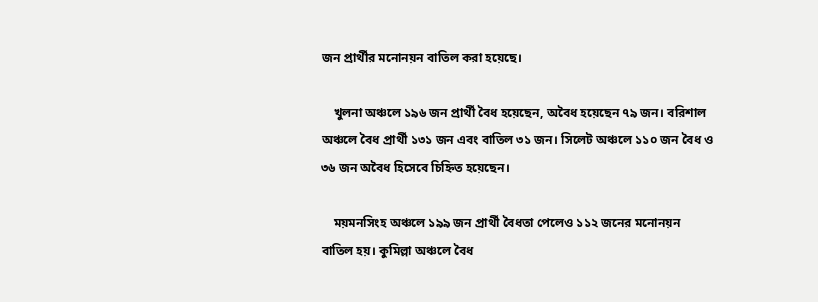জন প্রার্থীর মনোনয়ন বাতিল করা হয়েছে।

    খুলনা অঞ্চলে ১৯৬ জন প্রার্থী বৈধ হয়েছেন, অবৈধ হয়েছেন ৭৯ জন। বরিশাল অঞ্চলে বৈধ প্রার্থী ১৩১ জন এবং বাতিল ৩১ জন। সিলেট অঞ্চলে ১১০ জন বৈধ ও ৩৬ জন অবৈধ হিসেবে চিহ্নিত হয়েছেন।

    ময়মনসিংহ অঞ্চলে ১৯৯ জন প্রার্থী বৈধতা পেলেও ১১২ জনের মনোনয়ন বাতিল হয়। কুমিল্লা অঞ্চলে বৈধ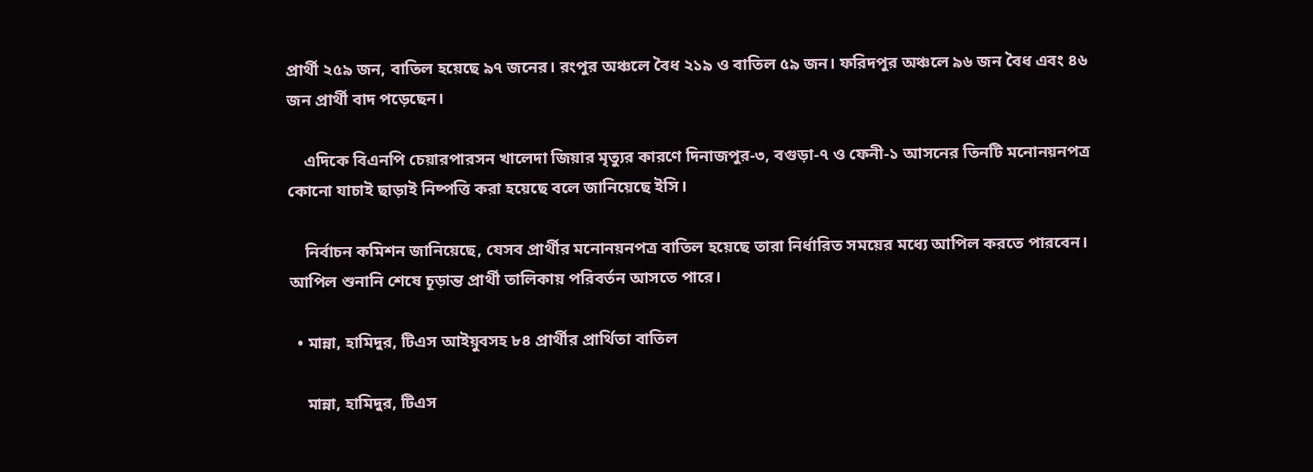প্রার্থী ২৫৯ জন, বাতিল হয়েছে ৯৭ জনের। রংপুর অঞ্চলে বৈধ ২১৯ ও বাতিল ৫৯ জন। ফরিদপুর অঞ্চলে ৯৬ জন বৈধ এবং ৪৬ জন প্রার্থী বাদ পড়েছেন।

    এদিকে বিএনপি চেয়ারপারসন খালেদা জিয়ার মৃত্যুর কারণে দিনাজপুর-৩, বগুড়া-৭ ও ফেনী-১ আসনের তিনটি মনোনয়নপত্র কোনো যাচাই ছাড়াই নিষ্পত্তি করা হয়েছে বলে জানিয়েছে ইসি।

    নির্বাচন কমিশন জানিয়েছে, যেসব প্রার্থীর মনোনয়নপত্র বাতিল হয়েছে তারা নির্ধারিত সময়ের মধ্যে আপিল করতে পারবেন। আপিল শুনানি শেষে চূড়ান্ত প্রার্থী তালিকায় পরিবর্তন আসতে পারে।

  • মান্না, হামিদুর, টিএস আইয়ুবসহ ৮৪ প্রার্থীর প্রার্থিতা বাতিল

    মান্না, হামিদুর, টিএস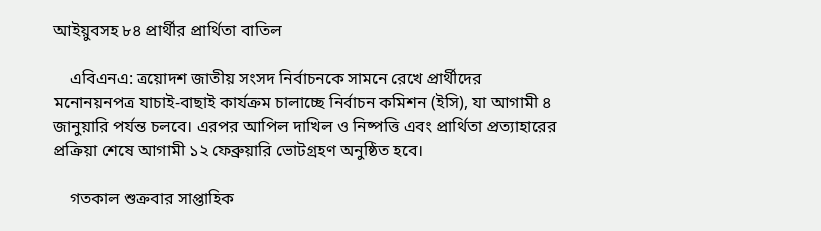আইয়ুবসহ ৮৪ প্রার্থীর প্রার্থিতা বাতিল

    এবিএনএ: ত্রয়োদশ জাতীয় সংসদ নির্বাচনকে সামনে রেখে প্রার্থীদের মনোনয়নপত্র যাচাই-বাছাই কার্যক্রম চালাচ্ছে নির্বাচন কমিশন (ইসি), যা আগামী ৪ জানুয়ারি পর্যন্ত চলবে। এরপর আপিল দাখিল ও নিষ্পত্তি এবং প্রার্থিতা প্রত্যাহারের প্রক্রিয়া শেষে আগামী ১২ ফেব্রুয়ারি ভোটগ্রহণ অনুষ্ঠিত হবে।

    গতকাল শুক্রবার সাপ্তাহিক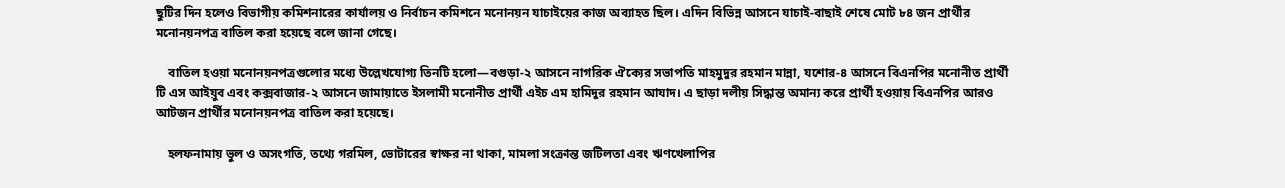ছুটির দিন হলেও বিভাগীয় কমিশনারের কার্যালয় ও নির্বাচন কমিশনে মনোনয়ন যাচাইয়ের কাজ অব্যাহত ছিল। এদিন বিভিন্ন আসনে যাচাই-বাছাই শেষে মোট ৮৪ জন প্রার্থীর মনোনয়নপত্র বাতিল করা হয়েছে বলে জানা গেছে।

    বাতিল হওয়া মনোনয়নপত্রগুলোর মধ্যে উল্লেখযোগ্য তিনটি হলো—বগুড়া-২ আসনে নাগরিক ঐক্যের সভাপতি মাহমুদুর রহমান মান্না, যশোর-৪ আসনে বিএনপির মনোনীত প্রার্থী টি এস আইয়ুব এবং কক্সবাজার-২ আসনে জামায়াতে ইসলামী মনোনীত প্রার্থী এইচ এম হামিদুর রহমান আযাদ। এ ছাড়া দলীয় সিদ্ধান্ত অমান্য করে প্রার্থী হওয়ায় বিএনপির আরও আটজন প্রার্থীর মনোনয়নপত্র বাতিল করা হয়েছে।

    হলফনামায় ভুল ও অসংগতি, তথ্যে গরমিল, ভোটারের স্বাক্ষর না থাকা, মামলা সংক্রান্ত জটিলতা এবং ঋণখেলাপির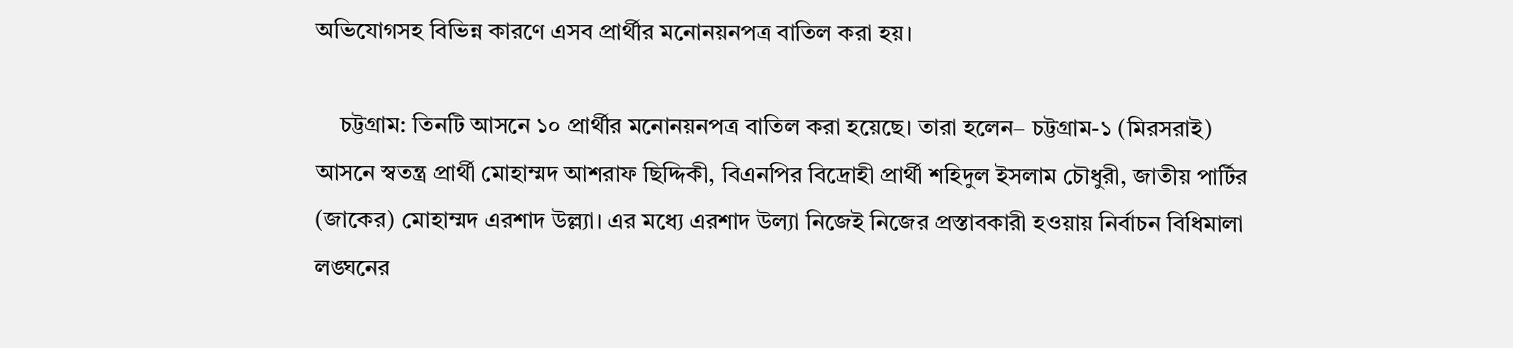অভিযোগসহ বিভিন্ন কারণে এসব প্রার্থীর মনোনয়নপত্র বাতিল করা হয়।

    চট্টগ্রাম: তিনটি আসনে ১০ প্রার্থীর মনোনয়নপত্র বাতিল করা হয়েছে। তারা হলেন– চট্টগ্রাম-১ (মিরসরাই) আসনে স্বতন্ত্র প্রার্থী মোহাম্মদ আশরাফ ছিদ্দিকী, বিএনপির বিদ্রোহী প্রার্থী শহিদুল ইসলাম চৌধুরী, জাতীয় পার্টির (জাকের) মোহাম্মদ এরশাদ উল্ল্যা। এর মধ্যে এরশাদ উল্যা নিজেই নিজের প্রস্তাবকারী হওয়ায় নির্বাচন বিধিমালা লঙ্ঘনের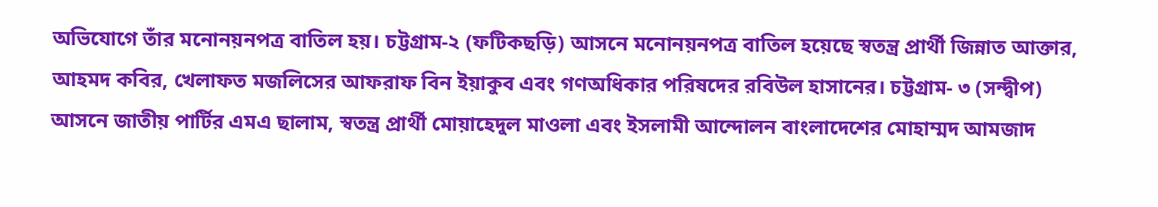অভিযোগে তাঁর মনোনয়নপত্র বাতিল হয়। চট্টগ্রাম-২ (ফটিকছড়ি) আসনে মনোনয়নপত্র বাতিল হয়েছে স্বতন্ত্র প্রার্থী জিন্নাত আক্তার, আহমদ কবির, খেলাফত মজলিসের আফরাফ বিন ইয়াকুব এবং গণঅধিকার পরিষদের রবিউল হাসানের। চট্টগ্রাম- ৩ (সন্দ্বীপ) আসনে জাতীয় পার্টির এমএ ছালাম, স্বতন্ত্র প্রার্থী মোয়াহেদুল মাওলা এবং ইসলামী আন্দোলন বাংলাদেশের মোহাম্মদ আমজাদ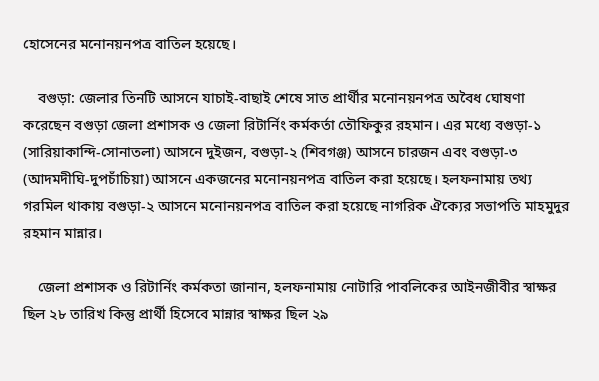হোসেনের মনোনয়নপত্র বাতিল হয়েছে।

    বগুড়া: জেলার তিনটি আসনে যাচাই-বাছাই শেষে সাত প্রার্থীর মনোনয়নপত্র অবৈধ ঘোষণা করেছেন বগুড়া জেলা প্রশাসক ও জেলা রিটার্নিং কর্মকর্তা তৌফিকুর রহমান। এর মধ্যে বগুড়া-১ (সারিয়াকান্দি-সোনাতলা) আসনে দুইজন, বগুড়া-২ (শিবগঞ্জ) আসনে চারজন এবং বগুড়া-৩ (আদমদীঘি-দুপচাঁচিয়া) আসনে একজনের মনোনয়নপত্র বাতিল করা হয়েছে। হলফনামায় তথ্য গরমিল থাকায় বগুড়া-২ আসনে মনোনয়নপত্র বাতিল করা হয়েছে নাগরিক ঐক্যের সভাপতি মাহমুদুর রহমান মান্নার।

    জেলা প্রশাসক ও রিটার্নিং কর্মকতা জানান, হলফনামায় নোটারি পাবলিকের আইনজীবীর স্বাক্ষর ছিল ২৮ তারিখ কিন্তু প্রার্থী হিসেবে মান্নার স্বাক্ষর ছিল ২৯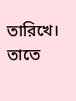তারিখে। তাতে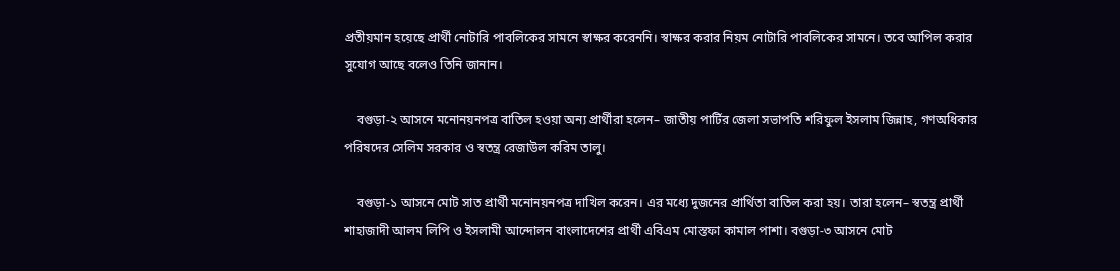প্রতীয়মান হয়েছে প্রার্থী নোটারি পাবলিকের সামনে স্বাক্ষর করেননি। স্বাক্ষর করার নিয়ম নোটারি পাবলিকের সামনে। তবে ‌আপিল করার সুযোগ আছে বলেও তিনি জানান।

    বগুড়া-২ আসনে মনোনয়নপত্র বাতিল হওয়া অন্য প্রার্থীরা হলেন– জাতীয় পার্টির জেলা সভাপতি শরিফুল ইসলাম জিন্নাহ, গণঅধিকার পরিষদের সেলিম সরকার ও স্বতন্ত্র রেজাউল করিম তালু।

    বগুড়া-১ আসনে মোট সাত প্রার্থী মনোনয়নপত্র দাখিল করেন। এর মধ্যে দুজনের প্রার্থিতা বাতিল করা হয়। তারা হলেন– স্বতন্ত্র প্রার্থী শাহাজাদী আলম লিপি ও ইসলামী আন্দোলন বাংলাদেশের প্রার্থী এবিএম মোস্তফা কামাল পাশা। বগুড়া-৩ আসনে মোট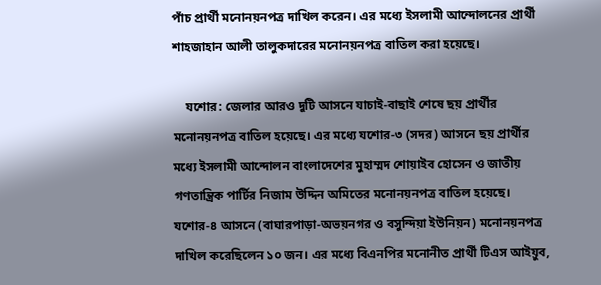পাঁচ প্রার্থী মনোনয়নপত্র দাখিল করেন। এর মধ্যে ইসলামী আন্দোলনের প্রার্থী শাহজাহান আলী তালুকদারের মনোনয়নপত্র বাতিল করা হয়েছে।

    যশোর: জেলার আরও দুটি আসনে যাচাই-বাছাই শেষে ছয় প্রার্থীর মনোনয়নপত্র বাতিল হয়েছে। এর মধ্যে যশোর-৩ (সদর) আসনে ছয় প্রার্থীর মধ্যে ইসলামী আন্দোলন বাংলাদেশের মুহাম্মদ শোয়াইব হোসেন ও জাতীয় গণতান্ত্রিক পার্টির নিজাম উদ্দিন অমিতের মনোনয়নপত্র বাতিল হয়েছে। যশোর-৪ আসনে (বাঘারপাড়া-অভয়নগর ও বসুন্দিয়া ইউনিয়ন) মনোনয়নপত্র দাখিল করেছিলেন ১০ জন। এর মধ্যে বিএনপির মনোনীত প্রার্থী টিএস আইয়ুব,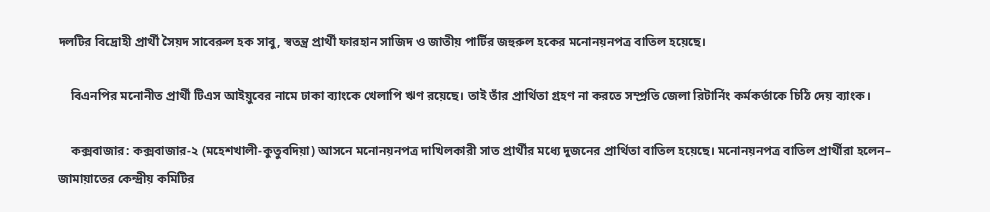দলটির বিদ্রোহী প্রার্থী সৈয়দ সাবেরুল হক সাবু, স্বতন্ত্র প্রার্থী ফারহান সাজিদ ও জাতীয় পার্টির জহুরুল হকের মনোনয়নপত্র বাতিল হয়েছে।

    বিএনপির মনোনীত প্রার্থী টিএস আইয়ুবের নামে ঢাকা ব্যাংকে খেলাপি ঋণ রয়েছে। তাই তাঁর প্রার্থিতা গ্রহণ না করতে সম্প্রতি জেলা রিটার্নিং কর্মকর্তাকে চিঠি দেয় ব্যাংক।

    কক্সবাজার: কক্সবাজার-২ (মহেশখালী-কুতুবদিয়া) আসনে মনোনয়নপত্র দাখিলকারী সাত প্রার্থীর মধ্যে দুজনের প্রার্থিতা বাতিল হয়েছে। মনোনয়নপত্র বাতিল প্রার্থীরা হলেন– জামায়াতের কেন্দ্রীয় কমিটির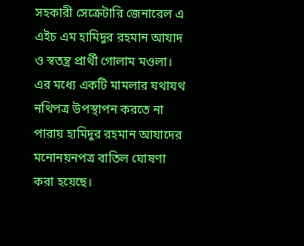সহকারী সেক্রেটারি জেনারেল এ এইচ এম হামিদুর রহমান আযাদ ও স্বতন্ত্র প্রার্থী গোলাম মওলা। এর মধ্যে একটি মামলার যথাযথ নথিপত্র উপস্থাপন করতে না পারায় হামিদুর রহমান আযাদের মনোনয়নপত্র বাতিল ঘোষণা করা হয়েছে।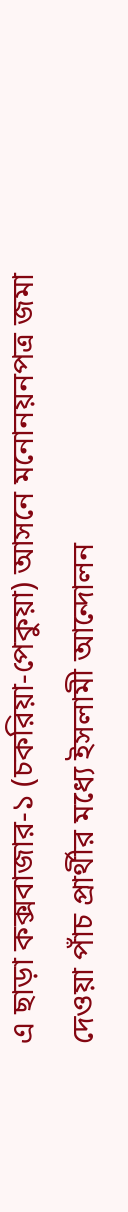এ ছাড়া কক্সবাজার-১ (চকরিয়া-পেকুয়া) আসনে মনোনয়নপত্র জমা দেওয়া পাঁচ প্রার্থীর মধ্যে ইসলামী আন্দোলন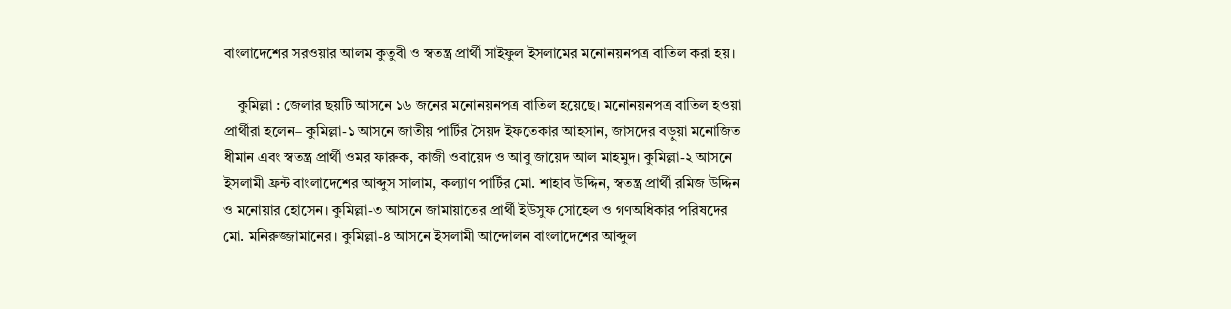বাংলাদেশের সরওয়ার আলম কুতুবী ও স্বতন্ত্র প্রার্থী সাইফুল ইসলামের মনোনয়নপত্র বাতিল করা হয়।

    কুমিল্লা : জেলার ছয়টি আসনে ১৬ জনের মনোনয়নপত্র বাতিল হয়েছে। মনোনয়নপত্র বাতিল হওয়া প্রার্থীরা হলেন– কুমিল্লা-১ আসনে জাতীয় পার্টির সৈয়দ ইফতেকার আহসান, জাসদের বড়ুয়া মনোজিত ধীমান এবং স্বতন্ত্র প্রার্থী ওমর ফারুক, কাজী ওবায়েদ ও আবু জায়েদ আল মাহমুদ। কুমিল্লা-২ আসনে ইসলামী ফ্রন্ট বাংলাদেশের আব্দুস সালাম, কল্যাণ পার্টির মো. শাহাব উদ্দিন, স্বতন্ত্র প্রার্থী রমিজ উদ্দিন ও মনোয়ার হোসেন। কুমিল্লা-৩ আসনে জামায়াতের প্রার্থী ইউসুফ সোহেল ও গণঅধিকার পরিষদের মো. মনিরুজ্জামানের। কুমিল্লা-৪ আসনে ইসলামী আন্দোলন বাংলাদেশের আব্দুল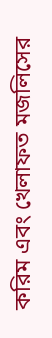করিম এবং খেলাফত মজলিসের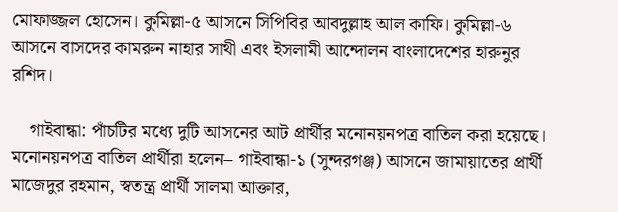মোফাজ্জল হোসেন। কুমিল্লা-৫ আসনে সিপিবির আবদুল্লাহ আল কাফি। কুমিল্লা-৬ আসনে বাসদের কামরুন নাহার সাথী এবং ইসলামী আন্দোলন বাংলাদেশের হারুনুর রশিদ।

    গাইবান্ধা: পাঁচটির মধ্যে দুটি আসনের আট প্রার্থীর মনোনয়নপত্র বাতিল করা হয়েছে। মনোনয়নপত্র বাতিল প্রার্থীরা হলেন– গাইবান্ধা-১ (সুন্দরগঞ্জ) আসনে জামায়াতের প্রার্থী মাজেদুর রহমান, স্বতন্ত্র প্রার্থী সালমা আক্তার,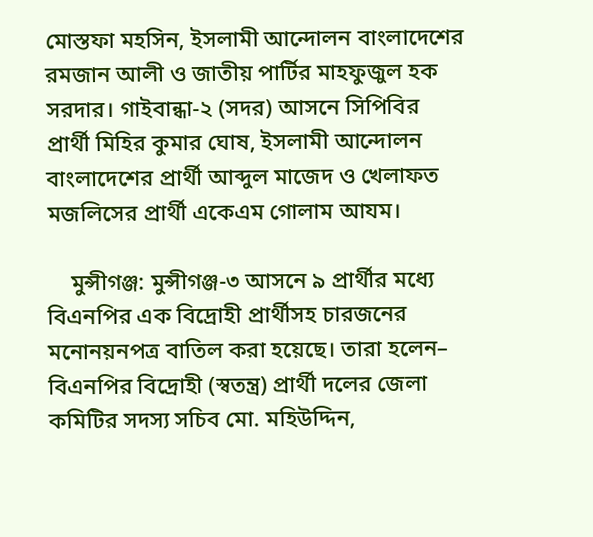মোস্তফা মহসিন, ইসলামী আন্দোলন বাংলাদেশের রমজান আলী ও জাতীয় পার্টির মাহফুজুল হক সরদার। গাইবান্ধা-২ (সদর) আসনে সিপিবির প্রার্থী মিহির কুমার ঘোষ, ইসলামী আন্দোলন বাংলাদেশের প্রার্থী আব্দুল মাজেদ ও খেলাফত মজলিসের প্রার্থী একেএম গোলাম আযম।

    মুন্সীগঞ্জ: মুন্সীগঞ্জ-৩ আসনে ৯ প্রার্থীর মধ্যে বিএনপির এক বিদ্রোহী প্রার্থীসহ চারজনের মনোনয়নপত্র বাতিল করা হয়েছে। তারা হলেন– বিএনপির বিদ্রোহী (স্বতন্ত্র) প্রার্থী দলের জেলা কমিটির সদস্য সচিব মো. মহিউদ্দিন,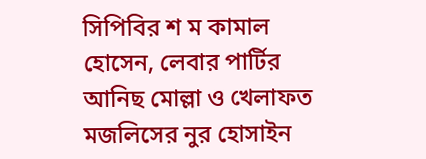সিপিবির শ ম কামাল হোসেন, লেবার পার্টির আনিছ মোল্লা ও খেলাফত মজলিসের নুর হোসাইন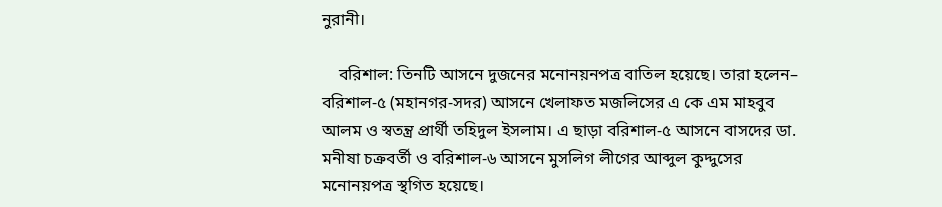নুরানী।

    বরিশাল: তিনটি আসনে দুজনের মনোনয়নপত্র বাতিল হয়েছে। তারা হলেন– বরিশাল-৫ (মহানগর-সদর) আসনে খেলাফত মজলিসের এ কে এম মাহবুব আলম ও স্বতন্ত্র প্রার্থী তহিদুল ইসলাম। এ ছাড়া বরিশাল-৫ আসনে বাসদের ডা. মনীষা চক্রবর্তী ও বরিশাল-৬ আসনে মুসলিগ লীগের আব্দুল কুদ্দুসের মনোনয়পত্র স্থগিত হয়েছে।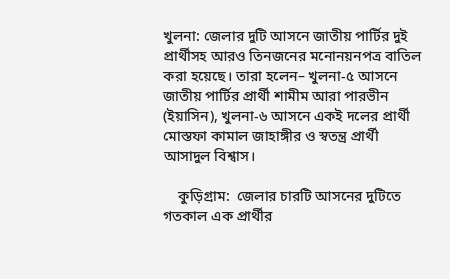খুলনা: জেলার দুটি আসনে জাতীয় পার্টির দুই প্রার্থীসহ আরও তিনজনের মনোনয়নপত্র বাতিল করা হয়েছে। তারা হলেন– খুলনা-৫ আসনে জাতীয় পার্টির প্রার্থী শামীম আরা পারভীন (ইয়াসিন), খুলনা-৬ আসনে একই দলের প্রার্থী মোস্তফা কামাল জাহাঙ্গীর ও স্বতন্ত্র প্রার্থী আসাদুল বিশ্বাস।

    কুড়িগ্রাম:  জেলার চারটি আসনের দুটিতে গতকাল এক প্রার্থীর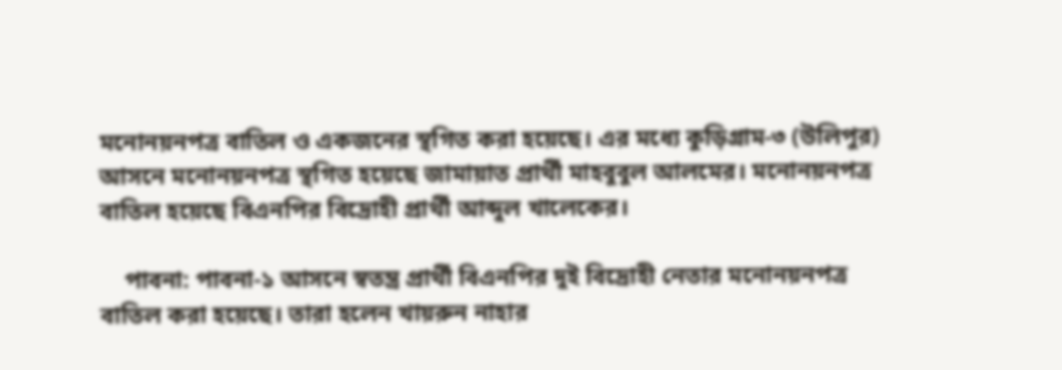মনোনয়নপত্র বাতিল ও একজনের স্থগিত করা হয়েছে। এর মধ্যে কুড়িগ্রাম-৩ (উলিপুর) আসনে মনোনয়নপত্র স্থগিত হয়েছে জামায়াত প্রার্থী মাহবুবুল আলমের। মনোনয়নপত্র বাতিল হয়েছে বিএনপির বিদ্রোহী প্রার্থী আব্দুল খালেকের।

    পাবনা: পাবনা-১ আসনে স্বতন্ত্র প্রার্থী বিএনপির দুই বিদ্রোহী নেতার মনোনয়নপত্র বাতিল করা হয়েছে। তারা হলেন খায়রুন নাহার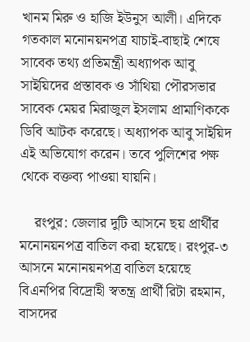খানম মিরু ও হাজি ইউনুস আলী। এদিকে গতকাল মনোনয়নপত্র যাচাই-বাছাই শেষে সাবেক তথ্য প্রতিমন্ত্রী অধ্যাপক আবু সাইয়িদের প্রস্তাবক ও সাঁথিয়া পৌরসভার সাবেক মেয়র মিরাজুল ইসলাম প্রামাণিককে ডিবি আটক করেছে। অধ্যাপক আবু সাইয়িদ এই অভিযোগ করেন। তবে পুলিশের পক্ষ থেকে বক্তব্য পাওয়া যায়নি।

    রংপুর: জেলার দুটি আসনে ছয় প্রার্থীর মনোনয়নপত্র বাতিল করা হয়েছে। রংপুর-৩ আসনে মনোনয়নপত্র বাতিল হয়েছে বিএনপির বিদ্রোহী স্বতন্ত্র প্রার্থী রিটা রহমান, বাসদের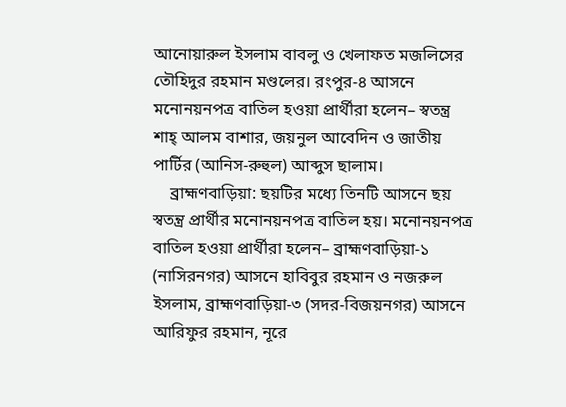আনোয়ারুল ইসলাম বাবলু ও খেলাফত মজলিসের তৌহিদুর রহমান মণ্ডলের। রংপুর-৪ আসনে মনোনয়নপত্র বাতিল হওয়া প্রার্থীরা হলেন– স্বতন্ত্র শাহ্‌ আলম বাশার, জয়নুল আবেদিন ও জাতীয় পার্টির (আনিস-রুহুল) আব্দুস ছালাম।
    ব্রাহ্মণবাড়িয়া: ছয়টির মধ্যে তিনটি আসনে ছয় স্বতন্ত্র প্রার্থীর মনোনয়নপত্র বাতিল হয়। মনোনয়নপত্র বাতিল হওয়া প্রার্থীরা হলেন– ব্রাহ্মণবাড়িয়া-১ (নাসিরনগর) আসনে হাবিবুর রহমান ও নজরুল ইসলাম, ব্রাহ্মণবাড়িয়া-৩ (সদর-বিজয়নগর) আসনে আরিফুর রহমান, নূরে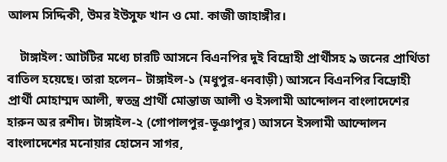আলম সিদ্দিকী, উমর ইউসুফ খান ও মো. কাজী জাহাঙ্গীর।

    টাঙ্গাইল: আটটির মধ্যে চারটি আসনে বিএনপির দুই বিদ্রোহী প্রার্থীসহ ৯ জনের প্রার্থিতা বাতিল হয়েছে। তারা হলেন– টাঙ্গাইল-১ (মধুপুর-ধনবাড়ী) আসনে বিএনপির বিদ্রোহী প্রার্থী মোহাম্মদ আলী, স্বতন্ত্র প্রার্থী মোন্তাজ আলী ও ইসলামী আন্দোলন বাংলাদেশের হারুন অর রশীদ। টাঙ্গাইল-২ (গোপালপুর-ভূঞাপুর) আসনে ইসলামী আন্দোলন বাংলাদেশের মনোয়ার হোসেন সাগর,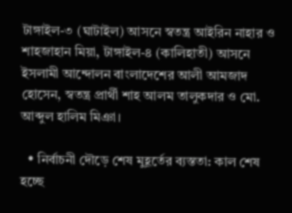টাঙ্গাইল-৩ (ঘাটাইল) আসনে স্বতন্ত্র আইরিন নাহার ও শাহজাহান মিয়া, টাঙ্গাইল-৪ (কালিহাতী) আসনে ইসলামী আন্দোলন বাংলাদেশের আলী আমজাদ হোসেন, স্বতন্ত্র প্রার্থী শাহ আলম তালুকদার ও মো. আব্দুল হালিম মিঞা।

  • নির্বাচনী দৌড়ে শেষ মুহূর্তের ব্যস্ততা: কাল শেষ হচ্ছে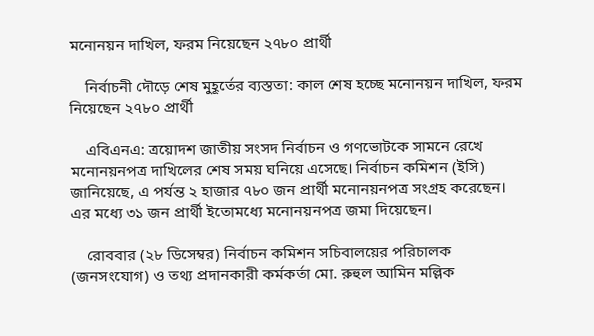মনোনয়ন দাখিল, ফরম নিয়েছেন ২৭৮০ প্রার্থী

    নির্বাচনী দৌড়ে শেষ মুহূর্তের ব্যস্ততা: কাল শেষ হচ্ছে মনোনয়ন দাখিল, ফরম নিয়েছেন ২৭৮০ প্রার্থী

    এবিএনএ: ত্রয়োদশ জাতীয় সংসদ নির্বাচন ও গণভোটকে সামনে রেখে মনোনয়নপত্র দাখিলের শেষ সময় ঘনিয়ে এসেছে। নির্বাচন কমিশন (ইসি) জানিয়েছে, এ পর্যন্ত ২ হাজার ৭৮০ জন প্রার্থী মনোনয়নপত্র সংগ্রহ করেছেন। এর মধ্যে ৩১ জন প্রার্থী ইতোমধ্যে মনোনয়নপত্র জমা দিয়েছেন।

    রোববার (২৮ ডিসেম্বর) নির্বাচন কমিশন সচিবালয়ের পরিচালক (জনসংযোগ) ও তথ্য প্রদানকারী কর্মকর্তা মো. রুহুল আমিন মল্লিক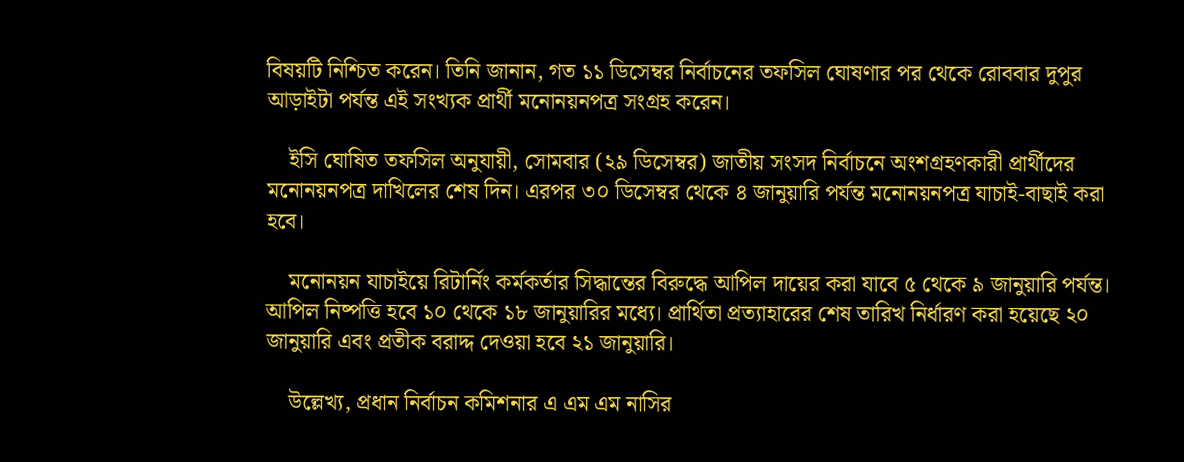বিষয়টি নিশ্চিত করেন। তিনি জানান, গত ১১ ডিসেম্বর নির্বাচনের তফসিল ঘোষণার পর থেকে রোববার দুপুর আড়াইটা পর্যন্ত এই সংখ্যক প্রার্থী মনোনয়নপত্র সংগ্রহ করেন।

    ইসি ঘোষিত তফসিল অনুযায়ী, সোমবার (২৯ ডিসেম্বর) জাতীয় সংসদ নির্বাচনে অংশগ্রহণকারী প্রার্থীদের মনোনয়নপত্র দাখিলের শেষ দিন। এরপর ৩০ ডিসেম্বর থেকে ৪ জানুয়ারি পর্যন্ত মনোনয়নপত্র যাচাই-বাছাই করা হবে।

    মনোনয়ন যাচাইয়ে রিটার্নিং কর্মকর্তার সিদ্ধান্তের বিরুদ্ধে আপিল দায়ের করা যাবে ৫ থেকে ৯ জানুয়ারি পর্যন্ত। আপিল নিষ্পত্তি হবে ১০ থেকে ১৮ জানুয়ারির মধ্যে। প্রার্থিতা প্রত্যাহারের শেষ তারিখ নির্ধারণ করা হয়েছে ২০ জানুয়ারি এবং প্রতীক বরাদ্দ দেওয়া হবে ২১ জানুয়ারি।

    উল্লেখ্য, প্রধান নির্বাচন কমিশনার এ এম এম নাসির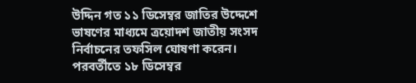উদ্দিন গত ১১ ডিসেম্বর জাতির উদ্দেশে ভাষণের মাধ্যমে ত্রয়োদশ জাতীয় সংসদ নির্বাচনের তফসিল ঘোষণা করেন। পরবর্তীতে ১৮ ডিসেম্বর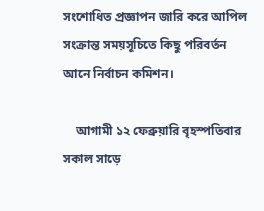সংশোধিত প্রজ্ঞাপন জারি করে আপিল সংক্রান্ত সময়সূচিতে কিছু পরিবর্তন আনে নির্বাচন কমিশন।

    আগামী ১২ ফেব্রুয়ারি বৃহস্পতিবার সকাল সাড়ে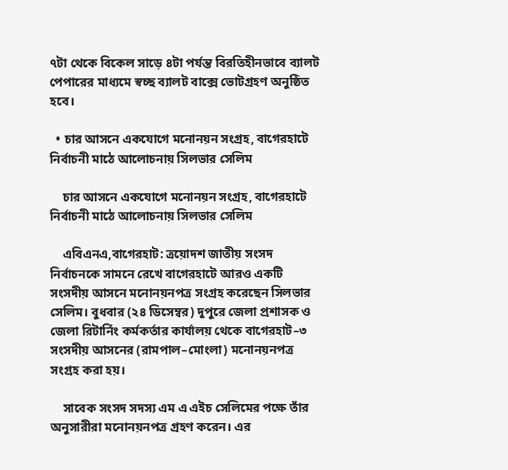৭টা থেকে বিকেল সাড়ে ৪টা পর্যন্ত বিরতিহীনভাবে ব্যালট পেপারের মাধ্যমে স্বচ্ছ ব্যালট বাক্সে ভোটগ্রহণ অনুষ্ঠিত হবে।

  • চার আসনে একযোগে মনোনয়ন সংগ্রহ, বাগেরহাটে নির্বাচনী মাঠে আলোচনায় সিলভার সেলিম

    চার আসনে একযোগে মনোনয়ন সংগ্রহ, বাগেরহাটে নির্বাচনী মাঠে আলোচনায় সিলভার সেলিম

    এবিএনএ,বাগেরহাট: ত্রয়োদশ জাতীয় সংসদ নির্বাচনকে সামনে রেখে বাগেরহাটে আরও একটি সংসদীয় আসনে মনোনয়নপত্র সংগ্রহ করেছেন সিলভার সেলিম। বুধবার (২৪ ডিসেম্বর) দুপুরে জেলা প্রশাসক ও জেলা রিটার্নিং কর্মকর্তার কার্যালয় থেকে বাগেরহাট–৩ সংসদীয় আসনের (রামপাল–মোংলা) মনোনয়নপত্র সংগ্রহ করা হয়।

    সাবেক সংসদ সদস্য এম এ এইচ সেলিমের পক্ষে তাঁর অনুসারীরা মনোনয়নপত্র গ্রহণ করেন। এর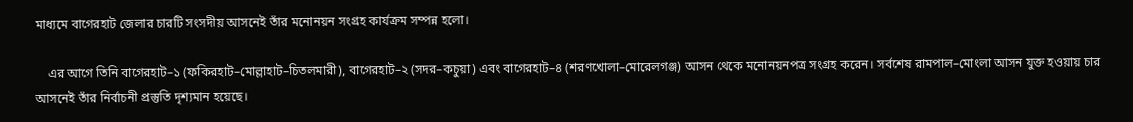মাধ্যমে বাগেরহাট জেলার চারটি সংসদীয় আসনেই তাঁর মনোনয়ন সংগ্রহ কার্যক্রম সম্পন্ন হলো।

    এর আগে তিনি বাগেরহাট–১ (ফকিরহাট–মোল্লাহাট–চিতলমারী), বাগেরহাট–২ (সদর–কচুয়া) এবং বাগেরহাট–৪ (শরণখোলা–মোরেলগঞ্জ) আসন থেকে মনোনয়নপত্র সংগ্রহ করেন। সর্বশেষ রামপাল–মোংলা আসন যুক্ত হওয়ায় চার আসনেই তাঁর নির্বাচনী প্রস্তুতি দৃশ্যমান হয়েছে।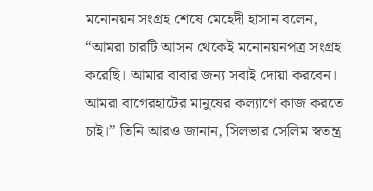মনোনয়ন সংগ্রহ শেষে মেহেদী হাসান বলেন, “আমরা চারটি আসন থেকেই মনোনয়নপত্র সংগ্রহ করেছি। আমার বাবার জন্য সবাই দোয়া করবেন। আমরা বাগেরহাটের মানুষের কল্যাণে কাজ করতে চাই।” তিনি আরও জানান, সিলভার সেলিম স্বতন্ত্র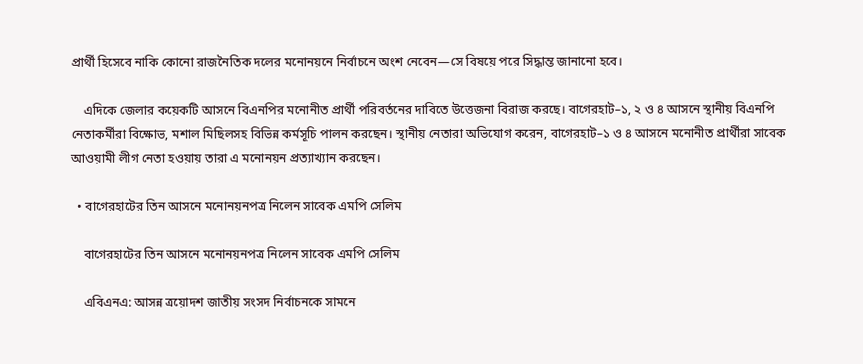প্রার্থী হিসেবে নাকি কোনো রাজনৈতিক দলের মনোনয়নে নির্বাচনে অংশ নেবেন—সে বিষয়ে পরে সিদ্ধান্ত জানানো হবে।

    এদিকে জেলার কয়েকটি আসনে বিএনপির মনোনীত প্রার্থী পরিবর্তনের দাবিতে উত্তেজনা বিরাজ করছে। বাগেরহাট–১, ২ ও ৪ আসনে স্থানীয় বিএনপি নেতাকর্মীরা বিক্ষোভ, মশাল মিছিলসহ বিভিন্ন কর্মসূচি পালন করছেন। স্থানীয় নেতারা অভিযোগ করেন, বাগেরহাট–১ ও ৪ আসনে মনোনীত প্রার্থীরা সাবেক আওয়ামী লীগ নেতা হওয়ায় তারা এ মনোনয়ন প্রত্যাখ্যান করছেন।

  • বাগেরহাটের তিন আসনে মনোনয়নপত্র নিলেন সাবেক এমপি সেলিম

    বাগেরহাটের তিন আসনে মনোনয়নপত্র নিলেন সাবেক এমপি সেলিম

    এবিএনএ: আসন্ন ত্রয়োদশ জাতীয় সংসদ নির্বাচনকে সামনে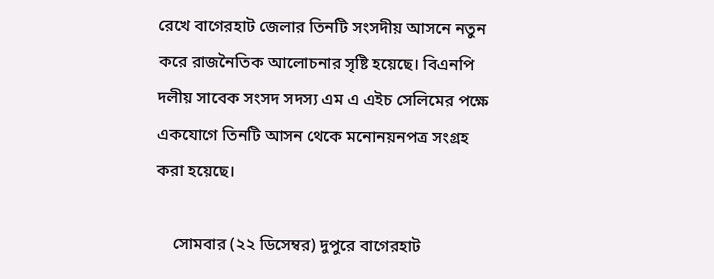রেখে বাগেরহাট জেলার তিনটি সংসদীয় আসনে নতুন করে রাজনৈতিক আলোচনার সৃষ্টি হয়েছে। বিএনপি দলীয় সাবেক সংসদ সদস্য এম এ এইচ সেলিমের পক্ষে একযোগে তিনটি আসন থেকে মনোনয়নপত্র সংগ্রহ করা হয়েছে।

    সোমবার (২২ ডিসেম্বর) দুপুরে বাগেরহাট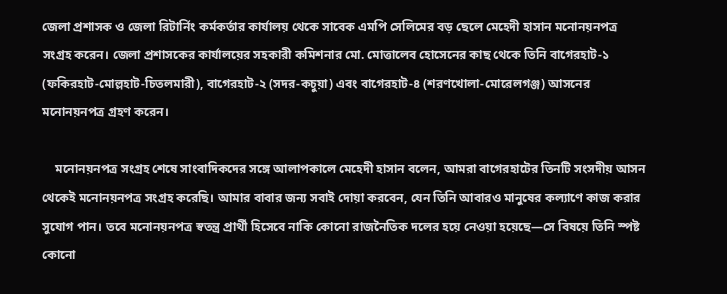জেলা প্রশাসক ও জেলা রিটার্নিং কর্মকর্তার কার্যালয় থেকে সাবেক এমপি সেলিমের বড় ছেলে মেহেদী হাসান মনোনয়নপত্র সংগ্রহ করেন। জেলা প্রশাসকের কার্যালয়ের সহকারী কমিশনার মো. মোত্তালেব হোসেনের কাছ থেকে তিনি বাগেরহাট-১ (ফকিরহাট-মোল্লহাট-চিতলমারী), বাগেরহাট-২ (সদর-কচুয়া) এবং বাগেরহাট-৪ (শরণখোলা-মোরেলগঞ্জ) আসনের মনোনয়নপত্র গ্রহণ করেন।

    মনোনয়নপত্র সংগ্রহ শেষে সাংবাদিকদের সঙ্গে আলাপকালে মেহেদী হাসান বলেন, আমরা বাগেরহাটের তিনটি সংসদীয় আসন থেকেই মনোনয়নপত্র সংগ্রহ করেছি। আমার বাবার জন্য সবাই দোয়া করবেন, যেন তিনি আবারও মানুষের কল্যাণে কাজ করার সুযোগ পান। তবে মনোনয়নপত্র স্বতন্ত্র প্রার্থী হিসেবে নাকি কোনো রাজনৈতিক দলের হয়ে নেওয়া হয়েছে—সে বিষয়ে তিনি স্পষ্ট কোনো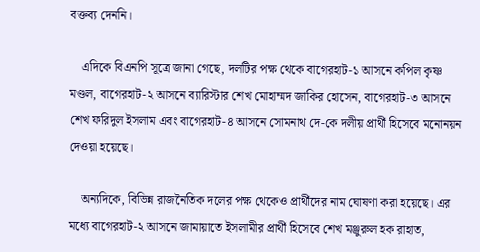বক্তব্য দেননি।

    এদিকে বিএনপি সূত্রে জানা গেছে, দলটির পক্ষ থেকে বাগেরহাট-১ আসনে কপিল কৃষ্ণ মণ্ডল, বাগেরহাট-২ আসনে ব্যারিস্টার শেখ মোহাম্মদ জাকির হোসেন, বাগেরহাট-৩ আসনে শেখ ফরিদুল ইসলাম এবং বাগেরহাট-৪ আসনে সোমনাথ দে-কে দলীয় প্রার্থী হিসেবে মনোনয়ন দেওয়া হয়েছে।

    অন্যদিকে, বিভিন্ন রাজনৈতিক দলের পক্ষ থেকেও প্রার্থীদের নাম ঘোষণা করা হয়েছে। এর মধ্যে বাগেরহাট-২ আসনে জামায়াতে ইসলামীর প্রার্থী হিসেবে শেখ মঞ্জুরুল হক রাহাত,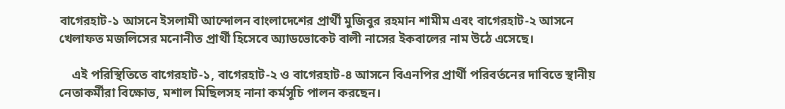বাগেরহাট-১ আসনে ইসলামী আন্দোলন বাংলাদেশের প্রার্থী মুজিবুর রহমান শামীম এবং বাগেরহাট-২ আসনে খেলাফত মজলিসের মনোনীত প্রার্থী হিসেবে অ্যাডভোকেট বালী নাসের ইকবালের নাম উঠে এসেছে।

    এই পরিস্থিতিতে বাগেরহাট-১, বাগেরহাট-২ ও বাগেরহাট-৪ আসনে বিএনপির প্রার্থী পরিবর্তনের দাবিতে স্থানীয় নেতাকর্মীরা বিক্ষোভ, মশাল মিছিলসহ নানা কর্মসূচি পালন করছেন।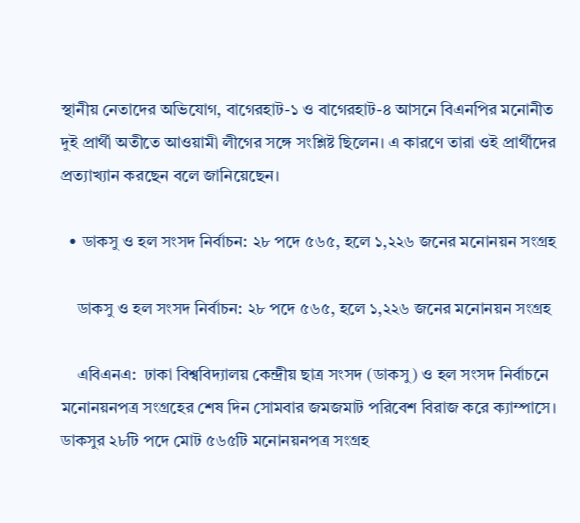স্থানীয় নেতাদের অভিযোগ, বাগেরহাট-১ ও বাগেরহাট-৪ আসনে বিএনপির মনোনীত দুই প্রার্থী অতীতে আওয়ামী লীগের সঙ্গে সংশ্লিষ্ট ছিলেন। এ কারণে তারা ওই প্রার্থীদের প্রত্যাখ্যান করছেন বলে জানিয়েছেন।

  • ডাকসু ও হল সংসদ নির্বাচন: ২৮ পদে ৫৬৫, হলে ১,২২৬ জনের মনোনয়ন সংগ্রহ

    ডাকসু ও হল সংসদ নির্বাচন: ২৮ পদে ৫৬৫, হলে ১,২২৬ জনের মনোনয়ন সংগ্রহ

    এবিএনএ:  ঢাকা বিশ্ববিদ্যালয় কেন্দ্রীয় ছাত্র সংসদ (ডাকসু) ও হল সংসদ নির্বাচনে মনোনয়নপত্র সংগ্রহের শেষ দিন সোমবার জমজমাট পরিবেশ বিরাজ করে ক্যাম্পাসে। ডাকসুর ২৮টি পদে মোট ৫৬৫টি মনোনয়নপত্র সংগ্রহ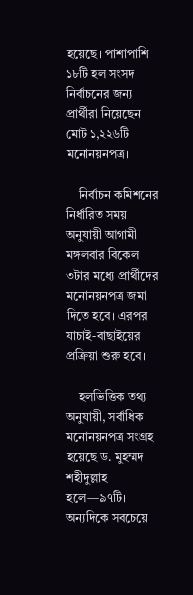হয়েছে। পাশাপাশি ১৮টি হল সংসদ নির্বাচনের জন্য প্রার্থীরা নিয়েছেন মোট ১,২২৬টি মনোনয়নপত্র।

    নির্বাচন কমিশনের নির্ধারিত সময় অনুযায়ী আগামী মঙ্গলবার বিকেল ৩টার মধ্যে প্রার্থীদের মনোনয়নপত্র জমা দিতে হবে। এরপর যাচাই-বাছাইয়ের প্রক্রিয়া শুরু হবে।

    হলভিত্তিক তথ্য অনুযায়ী, সর্বাধিক মনোনয়নপত্র সংগ্রহ হয়েছে ড. মুহম্মদ শহীদুল্লাহ হলে—৯৭টি। অন্যদিকে সবচেয়ে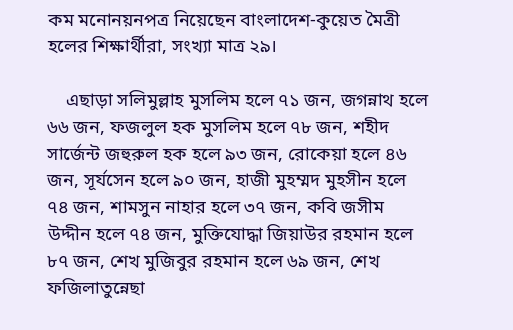কম মনোনয়নপত্র নিয়েছেন বাংলাদেশ-কুয়েত মৈত্রী হলের শিক্ষার্থীরা, সংখ্যা মাত্র ২৯।

    এছাড়া সলিমুল্লাহ মুসলিম হলে ৭১ জন, জগন্নাথ হলে ৬৬ জন, ফজলুল হক মুসলিম হলে ৭৮ জন, শহীদ সার্জেন্ট জহুরুল হক হলে ৯৩ জন, রোকেয়া হলে ৪৬ জন, সূর্যসেন হলে ৯০ জন, হাজী মুহম্মদ মুহসীন হলে ৭৪ জন, শামসুন নাহার হলে ৩৭ জন, কবি জসীম উদ্দীন হলে ৭৪ জন, মুক্তিযোদ্ধা জিয়াউর রহমান হলে ৮৭ জন, শেখ মুজিবুর রহমান হলে ৬৯ জন, শেখ ফজিলাতুন্নেছা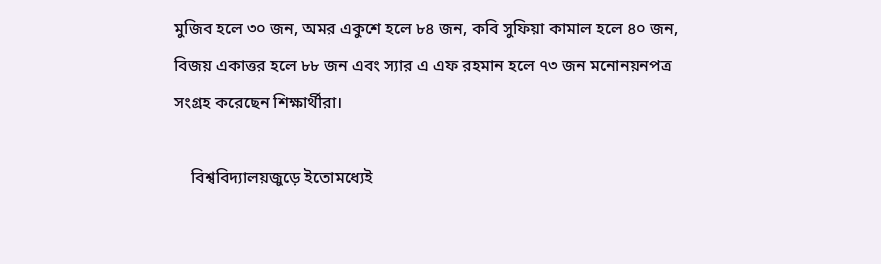মুজিব হলে ৩০ জন, অমর একুশে হলে ৮৪ জন, কবি সুফিয়া কামাল হলে ৪০ জন, বিজয় একাত্তর হলে ৮৮ জন এবং স্যার এ এফ রহমান হলে ৭৩ জন মনোনয়নপত্র সংগ্রহ করেছেন শিক্ষার্থীরা।

    বিশ্ববিদ্যালয়জুড়ে ইতোমধ্যেই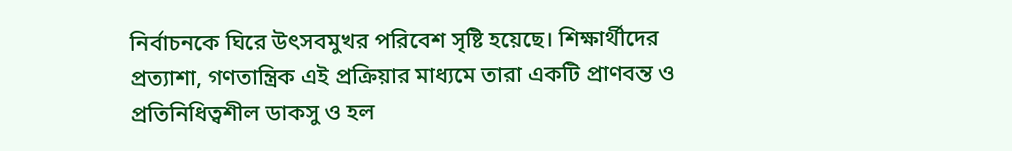নির্বাচনকে ঘিরে উৎসবমুখর পরিবেশ সৃষ্টি হয়েছে। শিক্ষার্থীদের প্রত্যাশা, গণতান্ত্রিক এই প্রক্রিয়ার মাধ্যমে তারা একটি প্রাণবন্ত ও প্রতিনিধিত্বশীল ডাকসু ও হল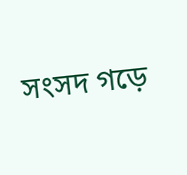সংসদ গড়ে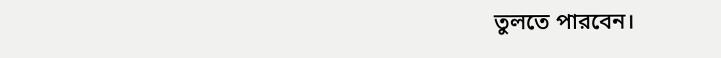তুলতে পারবেন।